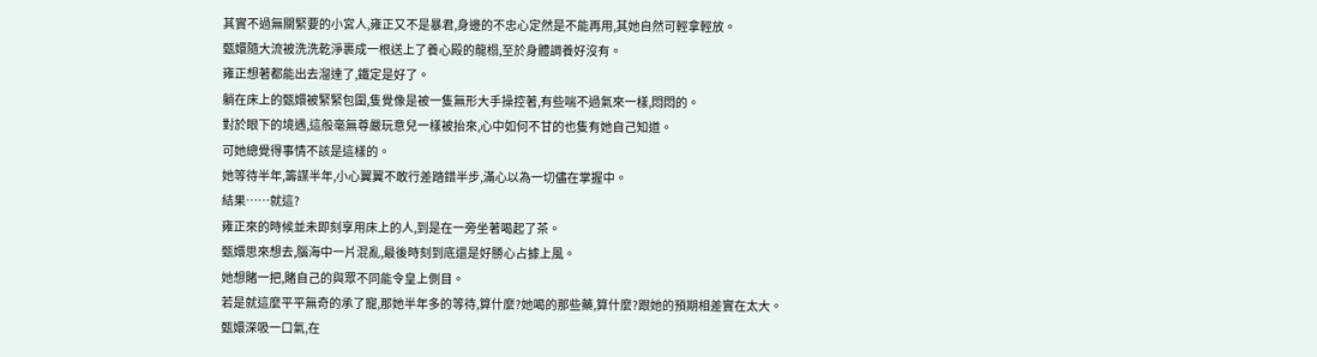其實不過無關緊要的小宮人,雍正又不是暴君,身邊的不忠心定然是不能再用,其她自然可輕拿輕放。
甄嬛隨大流被洗洗乾淨裹成一根送上了養心殿的龍榻,至於身體調養好沒有。
雍正想著都能出去溜達了,鐵定是好了。
躺在床上的甄嬛被緊緊包圍,隻覺像是被一隻無形大手操控著,有些喘不過氣來一樣,悶悶的。
對於眼下的境遇,這般毫無尊嚴玩意兒一樣被抬來,心中如何不甘的也隻有她自己知道。
可她總覺得事情不該是這樣的。
她等待半年,籌謀半年,小心翼翼不敢行差踏錯半步,滿心以為一切儘在掌握中。
結果……就這?
雍正來的時候並未即刻享用床上的人,到是在一旁坐著喝起了茶。
甄嬛思來想去,腦海中一片混亂,最後時刻到底還是好勝心占據上風。
她想賭一把,賭自己的與眾不同能令皇上側目。
若是就這麼平平無奇的承了寵,那她半年多的等待,算什麼?她喝的那些藥,算什麼?跟她的預期相差實在太大。
甄嬛深吸一口氣,在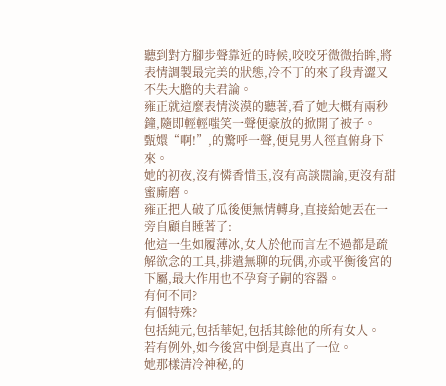聽到對方腳步聲靠近的時候,咬咬牙微微抬眸,將表情調製最完美的狀態,冷不丁的來了段青澀又不失大膽的夫君論。
雍正就這麼表情淡漠的聽著,看了她大概有兩秒鐘,隨即輕輕嗤笑一聲便豪放的掀開了被子。
甄嬛“啊!”,的驚呼一聲,便見男人徑直俯身下來。
她的初夜,沒有憐香惜玉,沒有高談闊論,更沒有甜蜜廝磨。
雍正把人破了瓜後便無情轉身,直接給她丟在一旁自顧自睡著了:
他這一生如履薄冰,女人於他而言左不過都是疏解欲念的工具,排遣無聊的玩偶,亦或平衡後宮的下屬,最大作用也不孕育子嗣的容器。
有何不同?
有個特殊?
包括純元,包括華妃,包括其餘他的所有女人。
若有例外,如今後宮中倒是真出了一位。
她那樣清冷神秘,的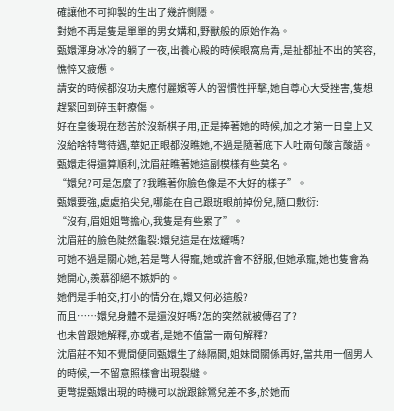確讓他不可抑製的生出了幾許惻隱。
對她不再是隻是單單的男女媾和,野獸般的原始作為。
甄嬛渾身冰冷的躺了一夜,出養心殿的時候眼窩烏青,是扯都扯不出的笑容,憔悴又疲憊。
請安的時候都沒功夫應付麗嬪等人的習慣性抨擊,她自尊心大受挫害,隻想趕緊回到碎玉軒療傷。
好在皇後現在愁苦於沒新棋子用,正是捧著她的時候,加之才第一日皇上又沒給啥特彆待遇,華妃正眼都沒瞧她,不過是隨著底下人吐兩句酸言酸語。
甄嬛走得還算順利,沈眉莊瞧著她這副模樣有些莫名。
“嬛兒?可是怎麼了?我瞧著你臉色像是不大好的樣子”。
甄嬛要強,處處掐尖兒,哪能在自己跟班眼前掉份兒,隨口敷衍:
“沒有,眉姐姐彆擔心,我隻是有些累了”。
沈眉莊的臉色陡然龜裂:嬛兒這是在炫耀嗎?
可她不過是關心她,若是彆人得寵,她或許會不舒服,但她承寵,她也隻會為她開心,羨慕卻絕不嫉妒的。
她們是手帕交,打小的情分在,嬛又何必這般?
而且……嬛兒身體不是還沒好嗎?怎的突然就被傳召了?
也未曾跟她解釋,亦或者,是她不值當一兩句解釋?
沈眉莊不知不覺間便同甄嬛生了絲隔閡,姐妹間關係再好,當共用一個男人的時候,一不留意照樣會出現裂縫。
更彆提甄嬛出現的時機可以說跟餘鶯兒差不多,於她而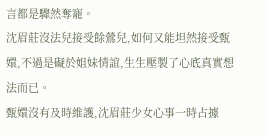言都是驟然奪寵。
沈眉莊沒法兒接受餘鶯兒,如何又能坦然接受甄嬛,不過是礙於姐妹情誼,生生壓製了心底真實想法而已。
甄嬛沒有及時維護,沈眉莊少女心事一時占據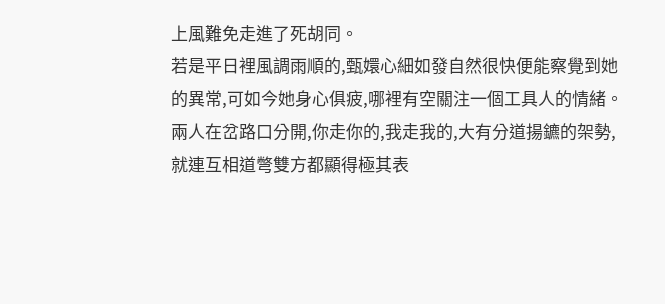上風難免走進了死胡同。
若是平日裡風調雨順的,甄嬛心細如發自然很快便能察覺到她的異常,可如今她身心俱疲,哪裡有空關注一個工具人的情緒。
兩人在岔路口分開,你走你的,我走我的,大有分道揚鑣的架勢,就連互相道彆雙方都顯得極其表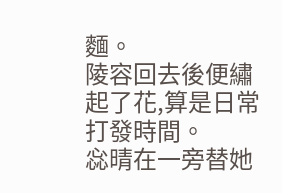麵。
陵容回去後便繡起了花,算是日常打發時間。
惢晴在一旁替她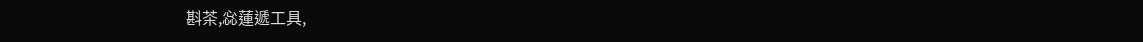斟茶,惢蓮遞工具,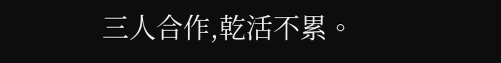三人合作,乾活不累。